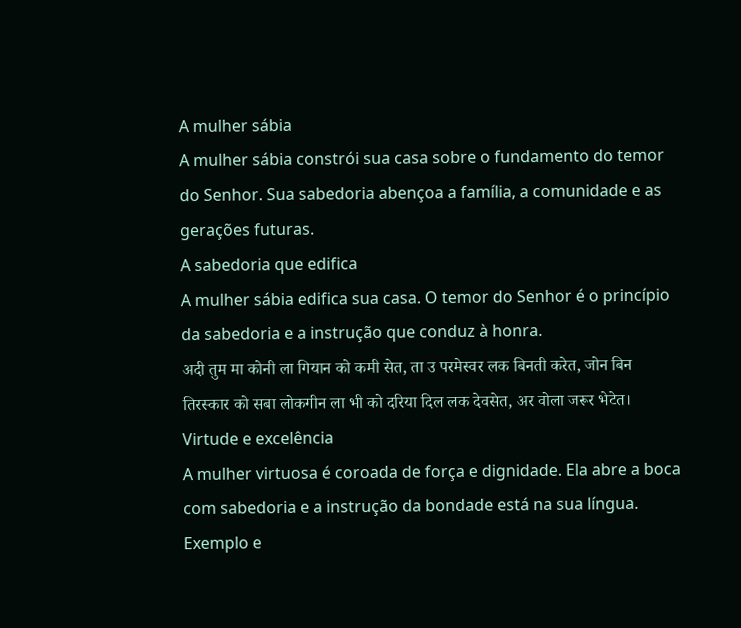A mulher sábia
A mulher sábia constrói sua casa sobre o fundamento do temor do Senhor. Sua sabedoria abençoa a família, a comunidade e as gerações futuras.
A sabedoria que edifica
A mulher sábia edifica sua casa. O temor do Senhor é o princípio da sabedoria e a instrução que conduz à honra.
अदी तुम मा कोनी ला गियान को कमी सेत, ता उ परमेस्वर लक बिनती करेत, जोन बिन तिरस्कार को सबा लोकगीन ला भी को दरिया दिल लक देवसेत, अर वोला जरूर भेटेत।
Virtude e excelência
A mulher virtuosa é coroada de força e dignidade. Ela abre a boca com sabedoria e a instrução da bondade está na sua língua.
Exemplo e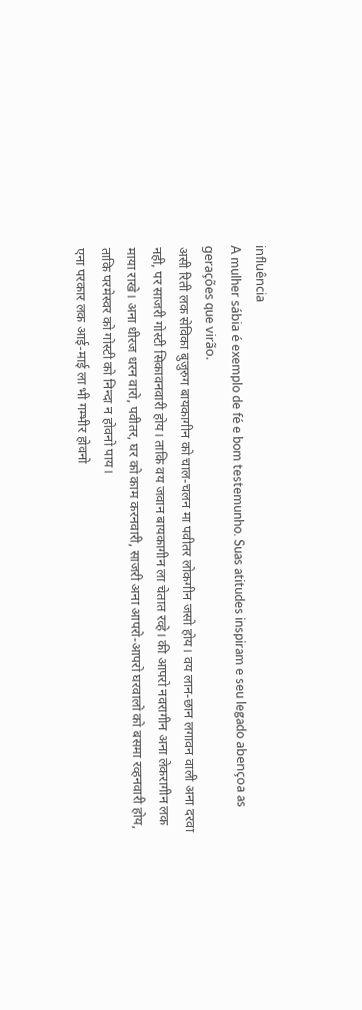influência
A mulher sábia é exemplo de fé e bom testemunho. Suas atitudes inspiram e seu legado abençoa as gerações que virão.
असी रिती लक सेविका बुजुरुग बायकागीन को चाल-चलन मा पवीतर लोकगीन जसो होय। वय लान-छान लगावन वाली अना दरवा नही, पर साजरी गोस्टी सिकावनवारी होय। ताकि वय जवान बायकागीन ला चेतात रव्हे। की आपरो नवरागीन अना लेकरागीन लक माया राखे। अना धीरज धरन वारो, पवीतर, घर को काम करनवारी, साजरी अना आपरो-आपरो घरवालो को बसमा रव्हनवारी होय, ताकि परमेस्वर को गोस्टी को निन्दा न होवनो पाय।
एना परकार लक आई-माई ला भी गम्भीर होवनो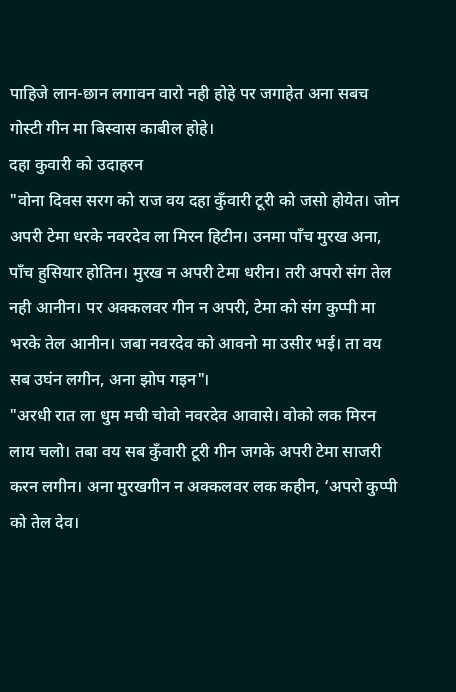पाहिजे लान-छान लगावन वारो नही होहे पर जगाहेत अना सबच गोस्टी गीन मा बिस्वास काबील होहे।
दहा कुवारी को उदाहरन
"वोना दिवस सरग को राज वय दहा कुँवारी टूरी को जसो होयेत। जोन अपरी टेमा धरके नवरदेव ला मिरन हिटीन। उनमा पाँच मुरख अना, पाँच हुसियार होतिन। मुरख न अपरी टेमा धरीन। तरी अपरो संग तेल नही आनीन। पर अक्कलवर गीन न अपरी, टेमा को संग कुप्पी मा भरके तेल आनीन। जबा नवरदेव को आवनो मा उसीर भई। ता वय सब उघंन लगीन, अना झोप गइन"।
"अरधी रात ला धुम मची चोवो नवरदेव आवासे। वोको लक मिरन लाय चलो। तबा वय सब कुँवारी टूरी गीन जगके अपरी टेमा साजरी करन लगीन। अना मुरखगीन न अक्कलवर लक कहीन, ‘अपरो कुप्पी को तेल देव।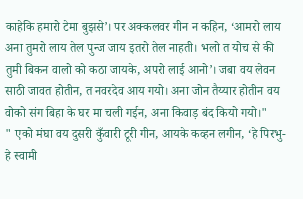काहेकि हमारो टेमा बुझसे’। पर अक्कलवर गीन न कहिन, ‘आमरो लाय अना तुमरो लाय तेल पुन्ज जाय इतरो तेल नाहती। भलो त योच से की तुमी बिकन वालो को कठा जायके, अपरो लाई आनो’। जबा वय लेवन साठी जावत होतीन, त नवरदेव आय गयो। अना जोन तैय्यार होतीन वय वोको संग बिहा के घर मा चली गईन, अना किवाड़ बंद कियो गयो।"
" एको मंघा वय दुसरी कुँवारी टूरी गीन, आयके कव्हन लगीन, ‘हे पिरभु-हे स्वामी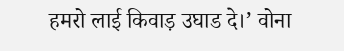हमरो लाई किवाड़ उघाड दे।’ वोना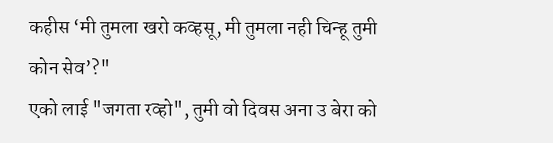कहीस ‘मी तुमला खरो कव्हसू, मी तुमला नही चिन्हू तुमी कोन सेव’?"
एको लाई "जगता रव्हो", तुमी वो दिवस अना उ बेरा को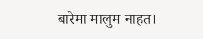बारेमा मालुम नाहत।